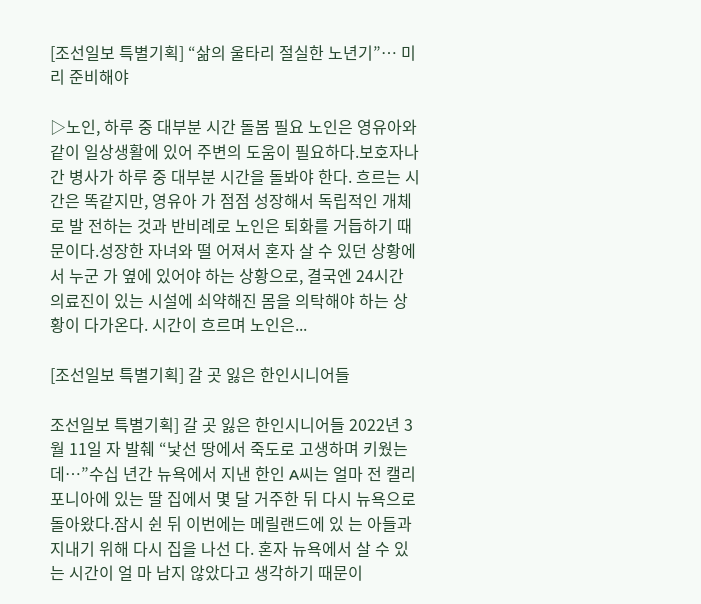[조선일보 특별기획] “삶의 울타리 절실한 노년기”… 미리 준비해야

▷노인, 하루 중 대부분 시간 돌봄 필요 노인은 영유아와 같이 일상생활에 있어 주변의 도움이 필요하다.보호자나 간 병사가 하루 중 대부분 시간을 돌봐야 한다. 흐르는 시간은 똑같지만, 영유아 가 점점 성장해서 독립적인 개체로 발 전하는 것과 반비례로 노인은 퇴화를 거듭하기 때문이다.성장한 자녀와 떨 어져서 혼자 살 수 있던 상황에서 누군 가 옆에 있어야 하는 상황으로, 결국엔 24시간 의료진이 있는 시설에 쇠약해진 몸을 의탁해야 하는 상황이 다가온다. 시간이 흐르며 노인은...

[조선일보 특별기획] 갈 곳 잃은 한인시니어들

조선일보 특별기획] 갈 곳 잃은 한인시니어들 2022년 3월 11일 자 발췌 “낯선 땅에서 죽도로 고생하며 키웠는데…”수십 년간 뉴욕에서 지낸 한인 A씨는 얼마 전 캘리포니아에 있는 딸 집에서 몇 달 거주한 뒤 다시 뉴욕으로 돌아왔다.잠시 쉰 뒤 이번에는 메릴랜드에 있 는 아들과 지내기 위해 다시 집을 나선 다. 혼자 뉴욕에서 살 수 있는 시간이 얼 마 남지 않았다고 생각하기 때문이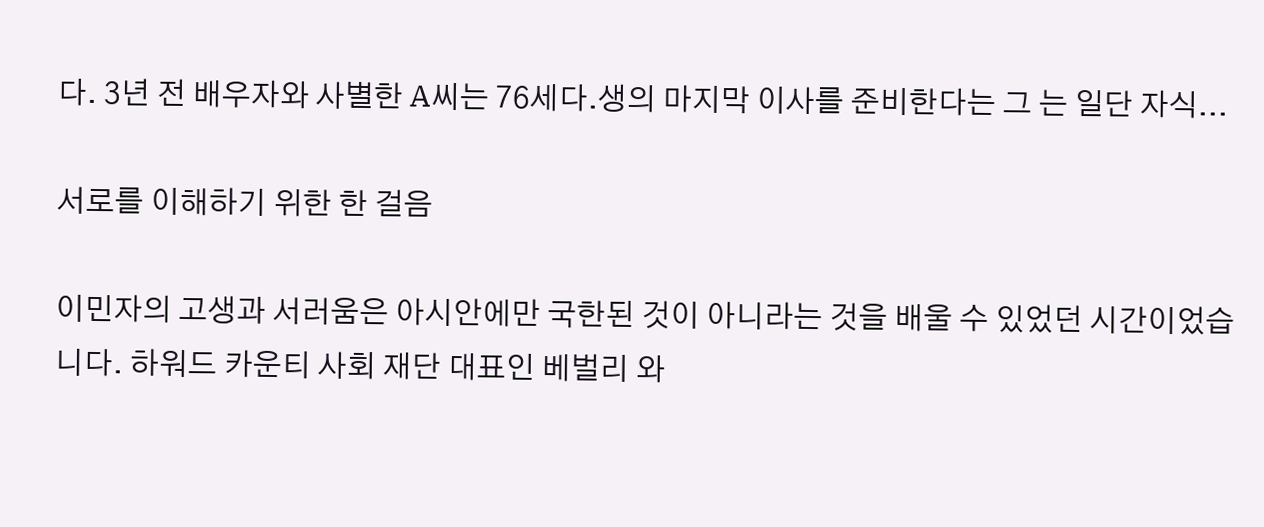다. 3년 전 배우자와 사별한 A씨는 76세다.생의 마지막 이사를 준비한다는 그 는 일단 자식...

서로를 이해하기 위한 한 걸음

이민자의 고생과 서러움은 아시안에만 국한된 것이 아니라는 것을 배울 수 있었던 시간이었습니다. 하워드 카운티 사회 재단 대표인 베벌리 와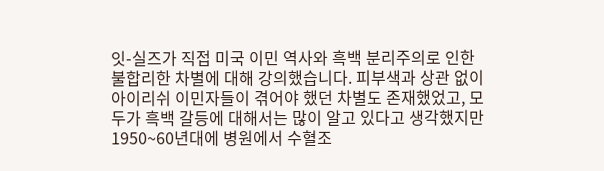잇-실즈가 직접 미국 이민 역사와 흑백 분리주의로 인한 불합리한 차별에 대해 강의했습니다. 피부색과 상관 없이 아이리쉬 이민자들이 겪어야 했던 차별도 존재했었고, 모두가 흑백 갈등에 대해서는 많이 알고 있다고 생각했지만 1950~60년대에 병원에서 수혈조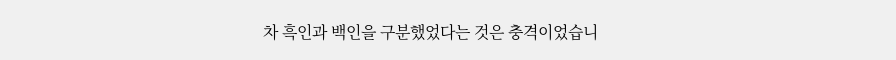차 흑인과 백인을 구분했었다는 것은 충격이었습니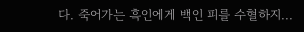다. 죽어가는 흑인에게 백인 피를 수혈하지...